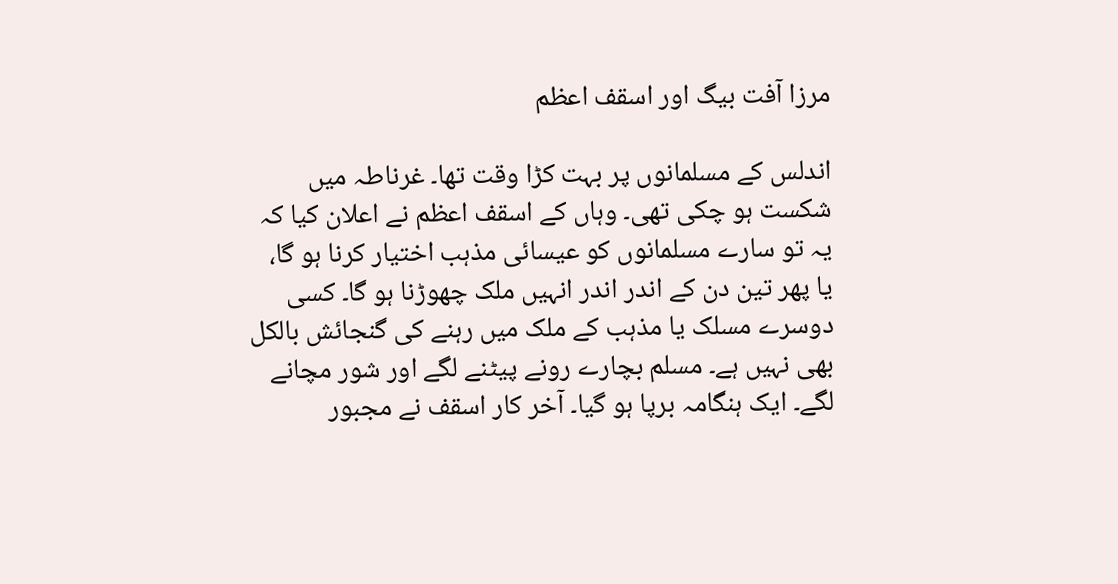مرزا آفت بیگ اور اسقف اعظم

اندلس کے مسلمانوں پر بہت کڑا وقت تھا۔ غرناطہ میں شکست ہو چکی تھی۔ وہاں کے اسقف اعظم نے اعلان کیا کہ یہ تو سارے مسلمانوں کو عیسائی مذہب اختیار کرنا ہو گا، یا پھر تین دن کے اندر اندر انہیں ملک چھوڑنا ہو گا۔ کسی دوسرے مسلک یا مذہب کے ملک میں رہنے کی گنجائش بالکل بھی نہیں ہے۔ مسلم بچارے رونے پیٹنے لگے اور شور مچانے لگے۔ ایک ہنگامہ برپا ہو گیا۔ آخر کار اسقف نے مجبور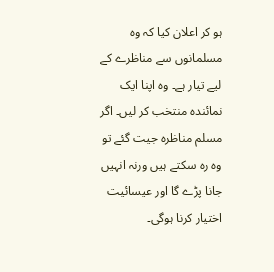ہو کر اعلان کیا کہ وہ مسلمانوں سے مناظرے کے لیے تیار ہے۔ وہ اپنا ایک نمائندہ منتخب کر لیں۔ اگر مسلم مناظرہ جیت گئے تو وہ رہ سکتے ہیں ورنہ انہیں جانا پڑے گا اور عیسائیت اختیار کرنا ہوگی۔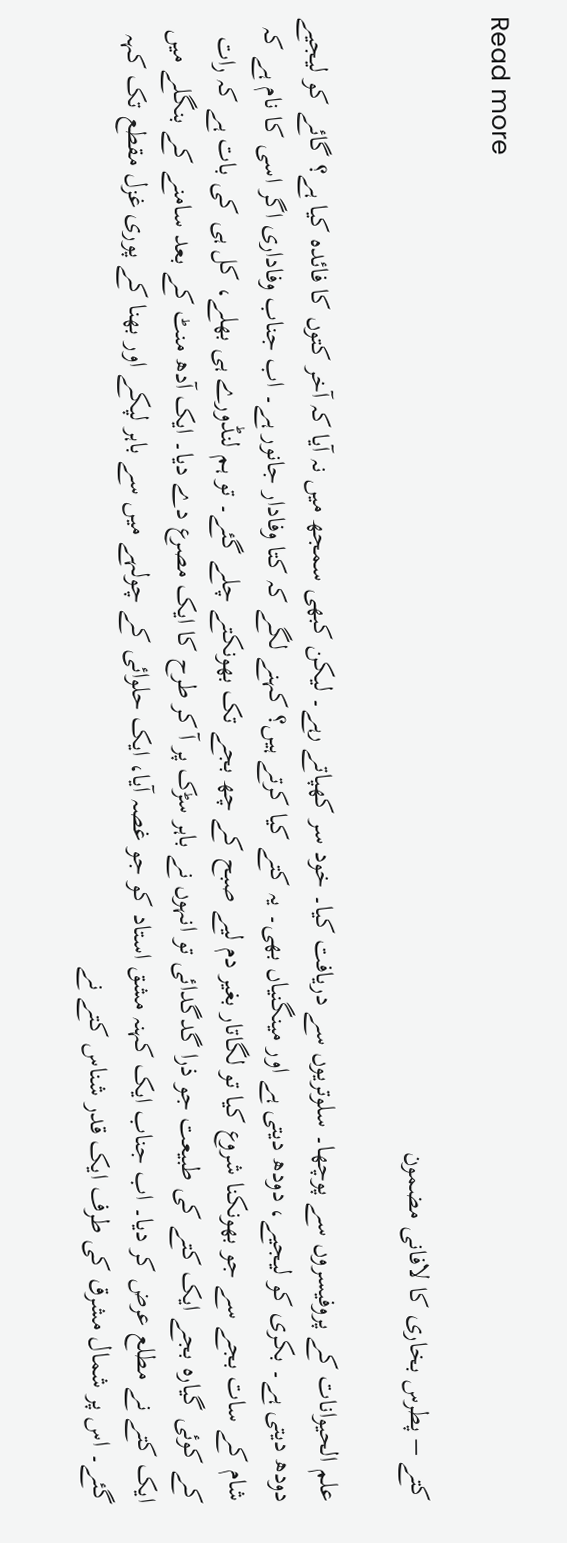Read more

کتے – پطرس بخاری کا لافانی مضمون

علم الحیوانات کے پروفیسروں سے پوچھا۔ سلوتریوں سے دریافت کیا۔ خود سر کھپاتے رہے۔ لیکن کبھی سمجھ میں نہ آیا کہ آخر کتوں کا فائدہ کیا ہے؟ گائے کو لیجیے دودھ دیتی ہے۔ بکری کو لیجیے، دودھ دیتی ہے اور مینگنیاں بھی۔ یہ کتے کیا کرتے ہیں؟ کہنے لگے کہ کتا وفادار جانور ہے۔ اب جناب وفاداری اگر اسی کا نام ہے کہ شام کے سات بجے سے جو بھونکنا شروع کیا تو لگاتار بغیر دم لیے صبح کے چھ بجے تک بھونکتے چلے گئے۔ تو ہم لنڈورے ہی بھلے، کل ہی کی بات ہے کہ رات کے کوئی گیارہ بجے ایک کتے کی طبیعت جو ذرا گدگدائی تو انہوں نے باہر سڑک پر آ کر طرح کا ایک مصرع دے دیا۔ ایک آدھ منٹ کے بعد سامنے کے بنگلے میں ایک کتے نے مطلع عرض کر دیا۔ اب جناب ایک کہنہ مشق استاد کو جو غصہ آیا، ایک حلوائی کے چولہے میں سے باہر لپکے اور بھنا کے پوری غزل مقطع تک کہہ گئے۔ اس پر شمال مشرق کی طرف ایک قدر شناس کتے نے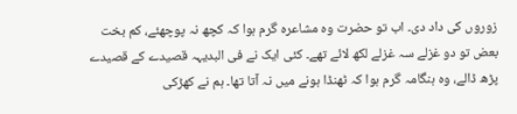زوروں کی داد دی۔ اب تو حضرت وہ مشاعرہ گرم ہوا کہ کچھ نہ پوچھئے، کم بخت بعض تو دو غزلے سہ غزلے لکھ لائے تھے۔ کئی ایک نے فی البدیہہ قصیدے کے قصیدے پڑھ ڈالے، وہ ہنگامہ گرم ہوا کہ ٹھنڈا ہونے میں نہ آتا تھا۔ ہم نے کھڑکی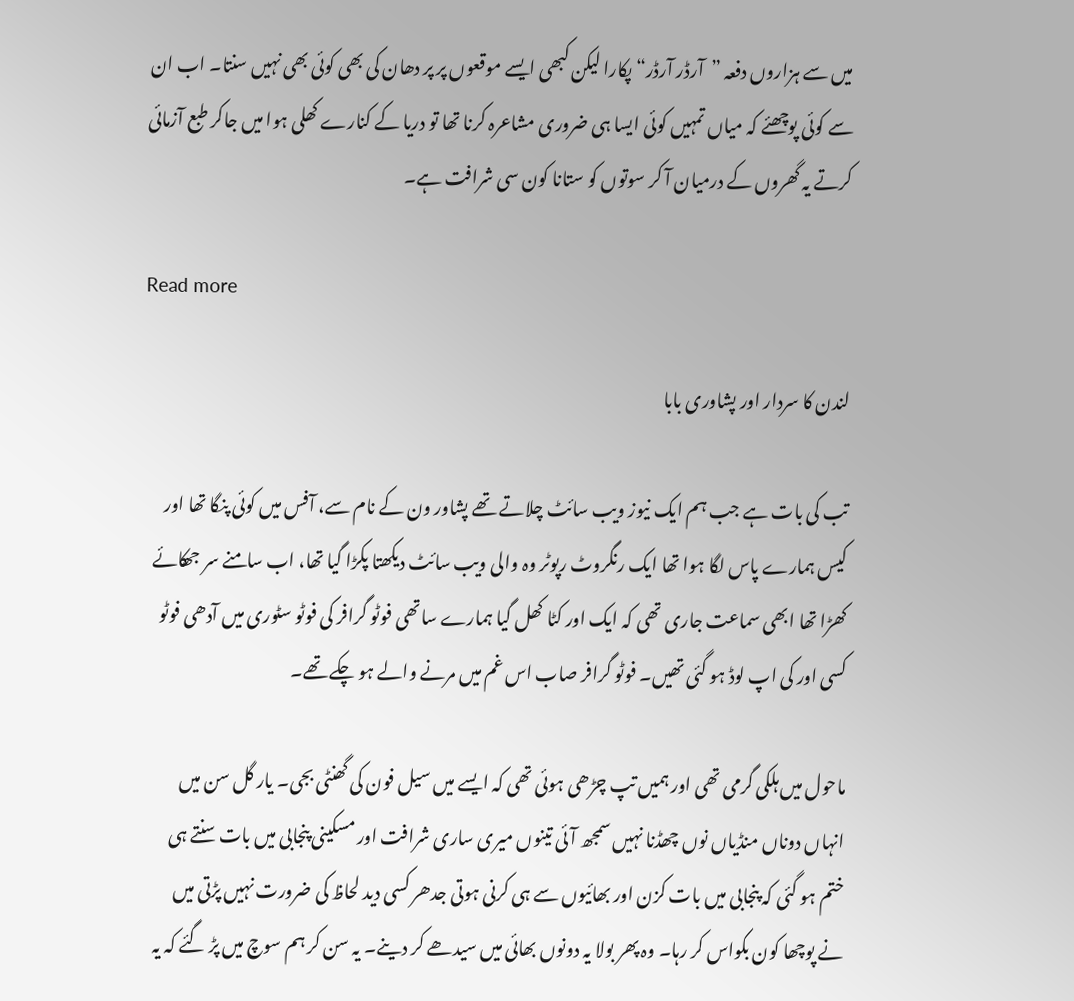میں سے ہزاروں دفعہ ”آرڈر آرڈر“ پکارا لیکن کبھی ایسے موقعوں پر پر دھان کی بھی کوئی بھی نہیں سنتا۔ اب ان سے کوئی پوچھئے کہ میاں تمہیں کوئی ایسا ہی ضروری مشاعرہ کرنا تھا تو دریا کے کنارے کھلی ہوا میں جاکر طبع آزمائی کرتے یہ گھروں کے درمیان آ کر سوتوں کو ستانا کون سی شرافت ہے۔

Read more

لندن کا سردار اور پشاوری بابا

تب کی بات ہے جب ہم ایک نیوز ویب سائٹ چلاتے تھے پشاور ون کے نام سے، آفس میں کوئی پنگا تھا اور کیس ہمارے پاس لگا ہوا تھا ایک رنگروٹ رپوٹر وہ والی ویب سائٹ دیکھتا پکڑا گیا تھا، اب سامنے سر جھکائے کھڑا تھا ابھی سماعت جاری تھی کہ ایک اور کٹا کھل گیا ہمارے ساتھی فوٹو گرافر کی فوٹو سٹوری میں آدھی فوٹو کسی اور کی اپ لوڈ ہو گئی تھیں۔ فوٹو گرافر صاب اس غم میں مرنے والے ہو چکے تھے۔

ماحول میں ہلکی گرمی تھی اور ہمیں تپ چڑھی ہوئی تھی کہ ایسے میں سیل فون کی گھنٹی بجی۔ یار گل سن میں انہاں دوناں منڈیاں نوں چھڈنا نہیں سمجھ آئی تینوں میری ساری شرافت اور مسکینی پنجابی میں بات سنتے ہی ختم ہو گئی کہ پنجابی میں بات کزن اور بھائیوں سے ہی کرنی ہوتی جدھر کسی دید لحاظ کی ضرورت نہیں پڑتی میں نے پوچھا کون بکواس کر رہا۔ وہ پھر بولا یہ دونوں بھائی میں سیدھے کر دینے۔ یہ سن کر ہم سوچ میں پڑ گئے کہ یہ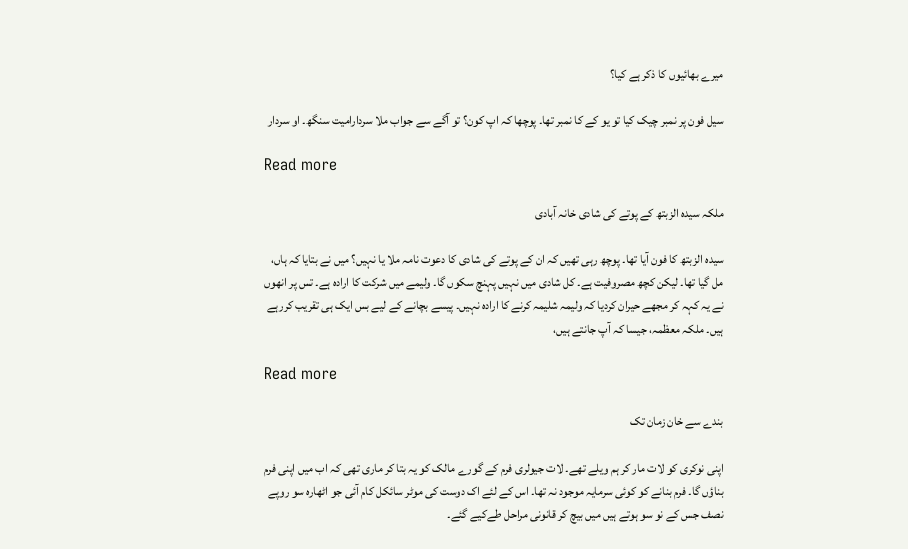میرے بھائیوں کا ذکر ہے کیا؟

سیل فون پر نمبر چیک کیا تو یو کے کا نمبر تھا۔ پوچھا کہ اپ کون؟ تو آگے سے جواب ملا سردارامیت سنگھ۔ او سردار

Read more

ملکہ سیدہ الزبتھ کے پوتے کی شادی خانہ آبادی

سیدہ الزبتھ کا فون آیا تھا۔ پوچھ رہی تھیں کہ ان کے پوتے کی شادی کا دعوت نامہ ملا یا نہیں؟ میں نے بتایا کہ ہاں، مل گیا تھا۔ لیکن کچھ مصروفیت ہے۔ کل شادی میں نہیں پہنچ سکوں گا۔ ولیمے میں شرکت کا ارادہ ہے۔ تس پر انھوں نے یہ کہہ کر مجھے حیران کردیا کہ ولیمہ شلیمہ کرنے کا ارادہ نہیں۔ پیسے بچانے کے لیے بس ایک ہی تقریب کررہے ہیں۔ ملکہ معظمہ، جیسا کہ آپ جانتے ہیں،

Read more

بندے سے خان زمان تک

اپنی نوکری کو لات مار کر ہم ویلے تھے۔ لات جیولری فرم کے گورے مالک کو یہ بتا کر ماری تھی کہ اب میں اپنی فرم بناؤں گا۔ فرم بنانے کو کوئی سرمایہ موجود نہ تھا۔ اس کے لئے اک دوست کی موٹر سائکل کام آئی جو اٹھارہ سو روپے نصف جس کے نو سو ہوتے ہیں میں بیچ کر قانونی مراحل طےکیے گئے۔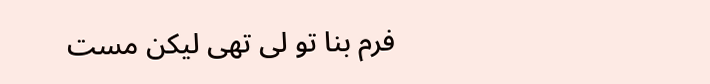فرم بنا تو لی تھی لیکن مست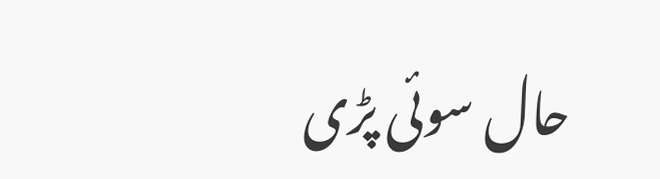حال سوئی پڑی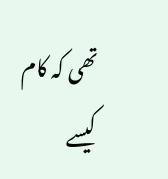تھی کہ کام کیسے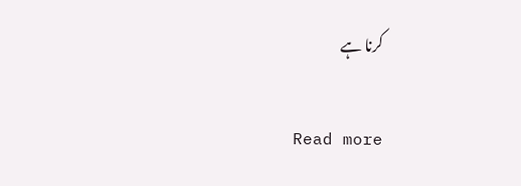کرنا ہے

Read more